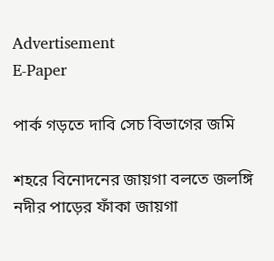Advertisement
E-Paper

পার্ক গড়তে দাবি সেচ বিভাগের জমি

শহরে বিনোদনের জায়গা বলতে জলঙ্গি নদীর পাড়ের ফাঁকা জায়গা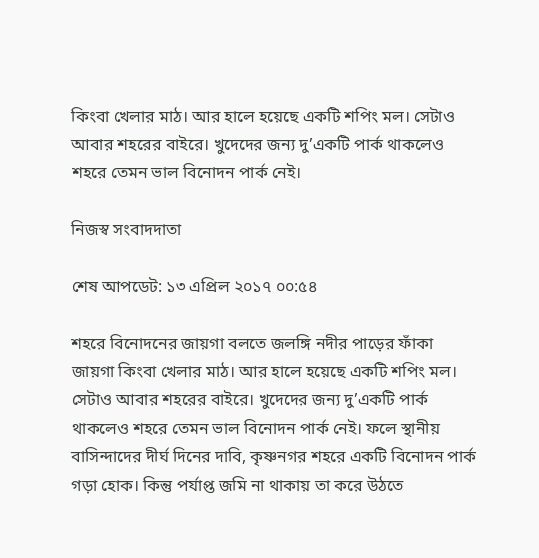কিংবা খেলার মাঠ। আর হালে হয়েছে একটি শপিং মল। সেটাও আবার শহরের বাইরে। খুদেদের জন্য দু’একটি পার্ক থাকলেও শহরে তেমন ভাল বিনোদন পার্ক নেই।

নিজস্ব সংবাদদাতা

শেষ আপডেট: ১৩ এপ্রিল ২০১৭ ০০:৫৪

শহরে বিনোদনের জায়গা বলতে জলঙ্গি নদীর পাড়ের ফাঁকা জায়গা কিংবা খেলার মাঠ। আর হালে হয়েছে একটি শপিং মল। সেটাও আবার শহরের বাইরে। খুদেদের জন্য দু’একটি পার্ক থাকলেও শহরে তেমন ভাল বিনোদন পার্ক নেই। ফলে স্থানীয় বাসিন্দাদের দীর্ঘ দিনের দাবি, কৃষ্ণনগর শহরে একটি বিনোদন পার্ক গড়া হোক। কিন্তু পর্যাপ্ত জমি না থাকায় তা করে উঠতে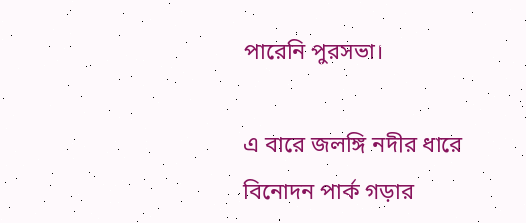পারেনি পুরসভা।

এ বারে জলঙ্গি নদীর ধারে বিনোদন পার্ক গড়ার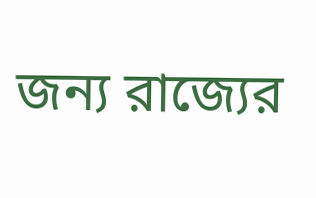জন্য রাজ্যের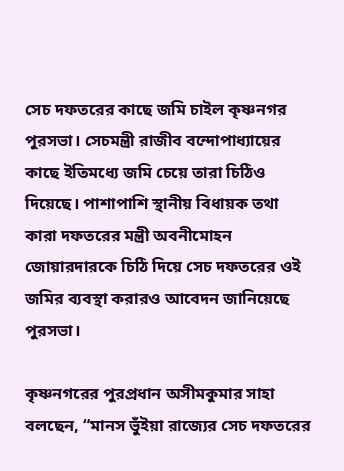সেচ দফতরের কাছে জমি চাইল কৃষ্ণনগর পুরসভা। সেচমন্ত্রী রাজীব বন্দোপাধ্যায়ের কাছে ইতিমধ্যে জমি চেয়ে তারা চিঠিও দিয়েছে। পাশাপাশি স্থানীয় বিধায়ক তথা কারা দফতরের মন্ত্রী অবনীমোহন জোয়ারদারকে চিঠি দিয়ে সেচ দফতরের ওই জমির ব্যবস্থা করারও আবেদন জানিয়েছে পুরসভা।

কৃষ্ণনগরের পুরপ্রধান অসীমকুমার সাহা বলছেন, “মানস ভুঁইয়া রাজ্যের সেচ দফতরের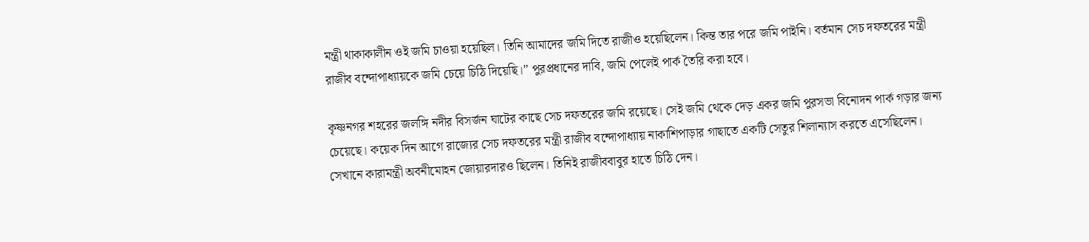মন্ত্রী থাকাকালীন ওই জমি চাওয়া হয়েছিল। তিনি আমাদের জমি দিতে রাজীও হয়েছিলেন। কিন্ত তার পরে জমি পাইনি। বর্তমান সেচ দফতরের মন্ত্রী রাজীব বন্দোপাধ্যায়কে জমি চেয়ে চিঠি দিয়েছি।” পুরপ্রধানের দাবি, জমি পেলেই পার্ক তৈরি করা হবে।

কৃষ্ণনগর শহরের জলঙ্গি নদীর বিসর্জন ঘাটের কাছে সেচ দফতরের জমি রয়েছে। সেই জমি থেকে দেড় একর জমি পুরসভা বিনোদন পার্ক গড়ার জন্য চেয়েছে। কয়েক দিন আগে রাজ্যের সেচ দফতরের মন্ত্রী রাজীব বন্দোপাধ্যায় নাকাশিপাড়ার গাছাতে একটি সেতুর শিলান্যাস করতে এসেছিলেন। সেখানে কারামন্ত্রী অবনীমোহন জোয়ারদারও ছিলেন। তিনিই রাজীববাবুর হাতে চিঠি দেন।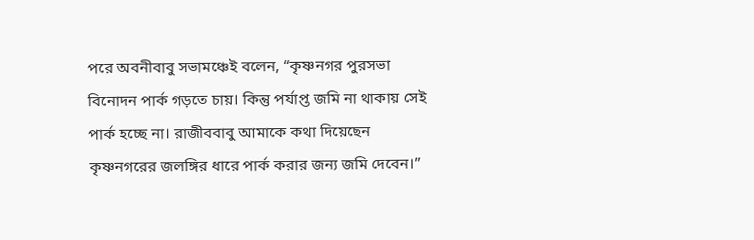পরে অবনীবাবু সভামঞ্চেই বলেন, “কৃষ্ণনগর পুরসভা বিনোদন পার্ক গড়তে চায়। কিন্তু পর্যাপ্ত জমি না থাকায় সেই পার্ক হচ্ছে না। রাজীববাবু আমাকে কথা দিয়েছেন কৃষ্ণনগরের জলঙ্গির ধারে পার্ক করার জন্য জমি দেবেন।”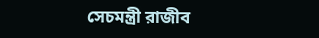সেচমন্ত্রী রাজীব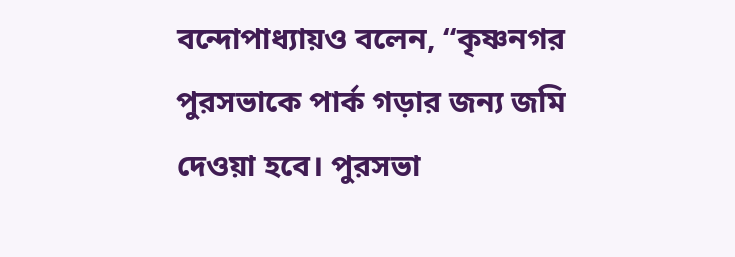বন্দোপাধ্যায়ও বলেন, “কৃষ্ণনগর পুরসভাকে পার্ক গড়ার জন্য জমি দেওয়া হবে। পুরসভা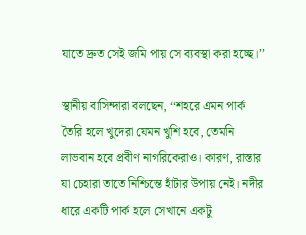যাতে দ্রুত সেই জমি পায় সে ব্যবস্থা করা হচ্ছে।’’

স্থানীয় বাসিন্দারা বলছেন, ‘‘শহরে এমন পার্ক তৈরি হলে খুদেরা যেমন খুশি হবে, তেমনি লাভবান হবে প্রবীণ নাগরিকেরাও। কারণ, রাস্তার যা চেহারা তাতে নিশ্চিন্তে হাঁটার উপায় নেই। নদীর ধারে একটি পার্ক হলে সেখানে একটু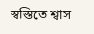স্বস্তিতে শ্বাস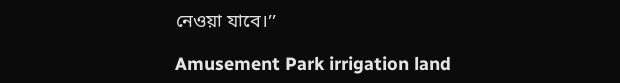নেওয়া যাবে।’’

Amusement Park irrigation land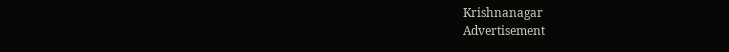Krishnanagar
Advertisement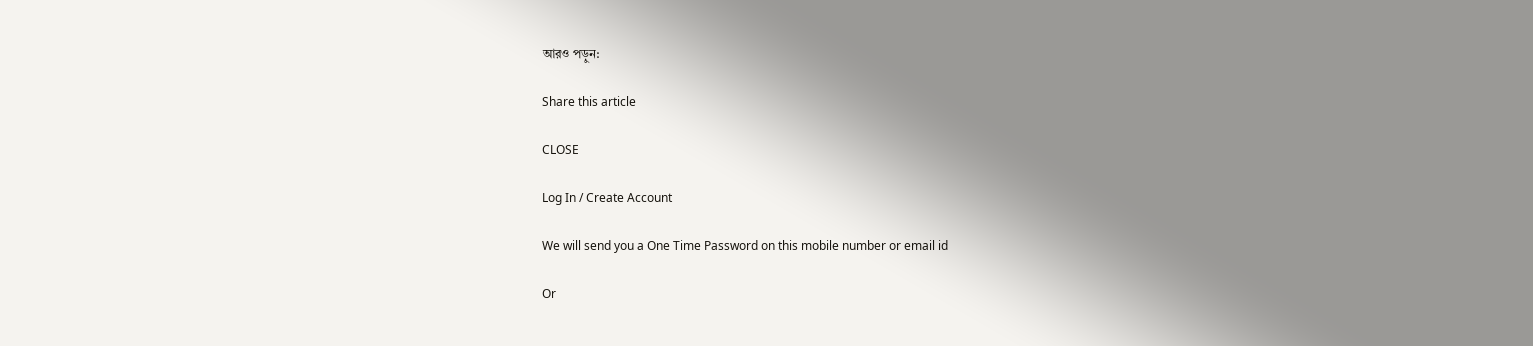আরও পড়ুন:

Share this article

CLOSE

Log In / Create Account

We will send you a One Time Password on this mobile number or email id

Or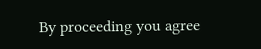By proceeding you agree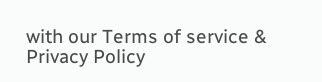with our Terms of service & Privacy Policy